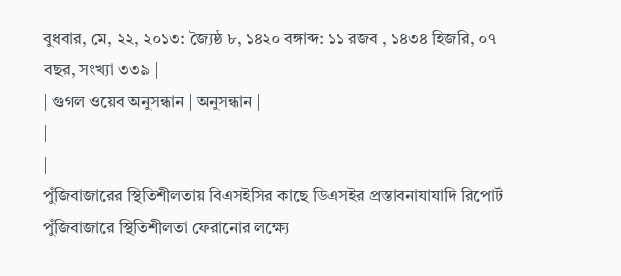বুধবার, মে, ২২, ২০১৩: জ্যৈষ্ঠ ৮, ১৪২০ বঙ্গাব্দ: ১১ রজব , ১৪৩৪ হিজরি, ০৭ বছর, সংখ্যা ৩৩৯ |
| গুগল ওয়েব অনুসন্ধান | অনুসন্ধান |
|
|
পুঁজিবাজারের স্থিতিশীলতায় বিএসইসির কাছে ডিএসইর প্রস্তাবনাযাযাদি রিপোর্ট পুঁজিবাজারে স্থিতিশীলতা ফেরানোর লক্ষ্যে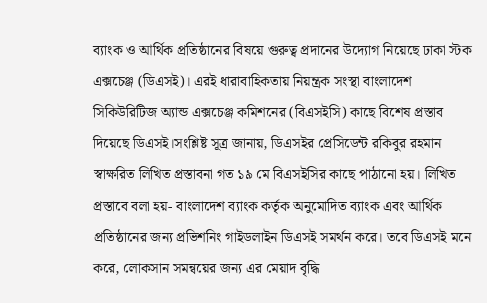ব্যাংক ও আর্থিক প্রতিষ্ঠানের বিষয়ে গুরুত্ব প্রদানের উদ্যোগ নিয়েছে ঢাকা স্টক এক্সচেঞ্জ (ডিএসই)। এরই ধারাবাহিকতায় নিয়ন্ত্রক সংস্থা বাংলাদেশ সিকিউরিটিজ অ্যান্ড এক্সচেঞ্জ কমিশনের (বিএসইসি) কাছে বিশেষ প্রস্তাব দিয়েছে ডিএসই।সংশ্লিষ্ট সূত্র জানায়, ডিএসইর প্রেসিডেন্ট রকিবুর রহমান স্বাক্ষরিত লিখিত প্রস্তাবনা গত ১৯ মে বিএসইসির কাছে পাঠানো হয়। লিখিত প্রস্তাবে বলা হয়- বাংলাদেশ ব্যাংক কর্তৃক অনুমোদিত ব্যাংক এবং আর্থিক প্রতিষ্ঠানের জন্য প্রভিশনিং গাইডলাইন ডিএসই সমর্থন করে। তবে ডিএসই মনে করে, লোকসান সমন্বয়ের জন্য এর মেয়াদ বৃদ্ধি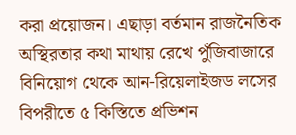করা প্রয়োজন। এছাড়া বর্তমান রাজনৈতিক অস্থিরতার কথা মাথায় রেখে পুঁজিবাজারে বিনিয়োগ থেকে আন-রিয়েলাইজড লসের বিপরীতে ৫ কিস্তিতে প্রভিশন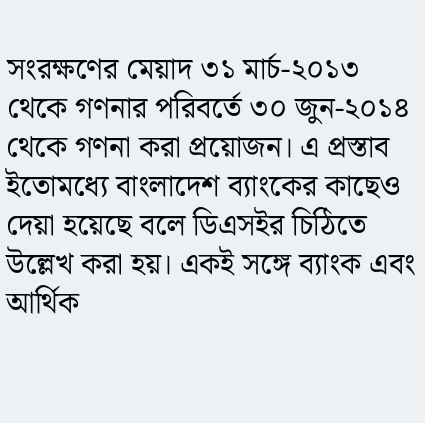সংরক্ষণের মেয়াদ ৩১ মার্চ-২০১৩ থেকে গণনার পরিবর্তে ৩০ জুন-২০১৪ থেকে গণনা করা প্রয়োজন। এ প্রস্তাব ইতোমধ্যে বাংলাদেশ ব্যাংকের কাছেও দেয়া হয়েছে বলে ডিএসইর চিঠিতে উল্লেখ করা হয়। একই সঙ্গে ব্যাংক এবং আর্থিক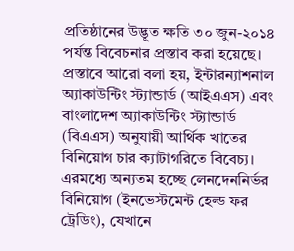প্রতিষ্ঠানের উদ্ভূত ক্ষতি ৩০ জুন-২০১৪ পর্যন্ত বিবেচনার প্রস্তাব করা হয়েছে। প্রস্তাবে আরো বলা হয়, ইন্টারন্যাশনাল অ্যাকাউন্টিং স্ট্যান্ডার্ড (আইএএস) এবং বাংলাদেশ অ্যাকাউন্টিং স্ট্যান্ডার্ড (বিএএস) অনুযায়ী আর্থিক খাতের বিনিয়োগ চার ক্যাটাগরিতে বিবেচ্য। এরমধ্যে অন্যতম হচ্ছে লেনদেননির্ভর বিনিয়োগ (ইনভেস্টমেন্ট হেল্ড ফর ট্রেডিং), যেখানে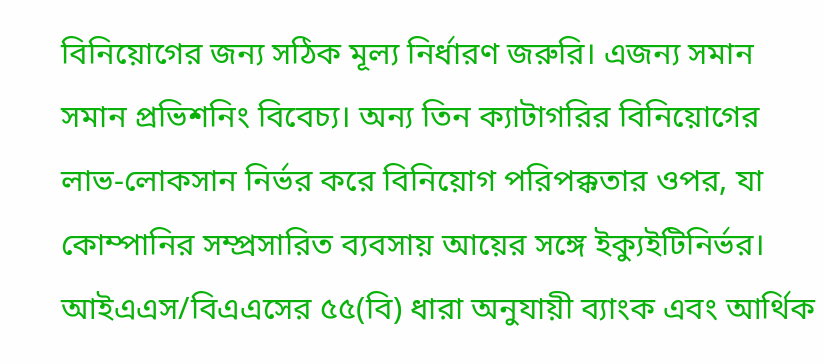বিনিয়োগের জন্য সঠিক মূল্য নির্ধারণ জরুরি। এজন্য সমান সমান প্রভিশনিং বিবেচ্য। অন্য তিন ক্যাটাগরির বিনিয়োগের লাভ-লোকসান নির্ভর করে বিনিয়োগ পরিপক্কতার ওপর, যা কোম্পানির সম্প্রসারিত ব্যবসায় আয়ের সঙ্গে ইক্যুইটিনির্ভর। আইএএস/বিএএসের ৫৫(বি) ধারা অনুযায়ী ব্যাংক এবং আর্থিক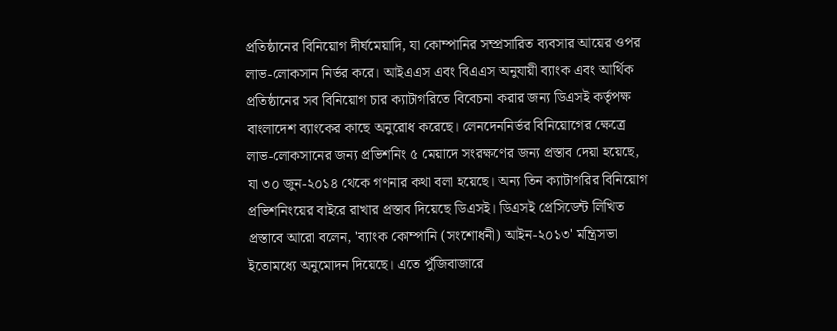প্রতিষ্ঠানের বিনিয়োগ দীর্ঘমেয়াদি, যা কোম্পানির সম্প্রসারিত ব্যবসার আয়ের ওপর লাভ-লোকসান নির্ভর করে। আইএএস এবং বিএএস অনুযায়ী ব্যাংক এবং আর্থিক প্রতিষ্ঠানের সব বিনিয়োগ চার ক্যাটাগরিতে বিবেচনা করার জন্য ডিএসই কর্তৃপক্ষ বাংলাদেশ ব্যাংকের কাছে অনুরোধ করেছে। লেনদেননির্ভর বিনিয়োগের ক্ষেত্রে লাভ-লোকসানের জন্য প্রভিশনিং ৫ মেয়াদে সংরক্ষণের জন্য প্রস্তাব দেয়া হয়েছে, যা ৩০ জুন-২০১৪ থেকে গণনার কথা বলা হয়েছে। অন্য তিন ক্যাটাগরির বিনিয়োগ প্রভিশনিংয়ের বাইরে রাখার প্রস্তাব দিয়েছে ডিএসই। ডিএসই প্রেসিডেন্ট লিখিত প্রস্তাবে আরো বলেন, 'ব্যাংক কোম্পানি (সংশোধনী) আইন-২০১৩' মন্ত্রিসভা ইতোমধ্যে অনুমোদন দিয়েছে। এতে পুঁজিবাজারে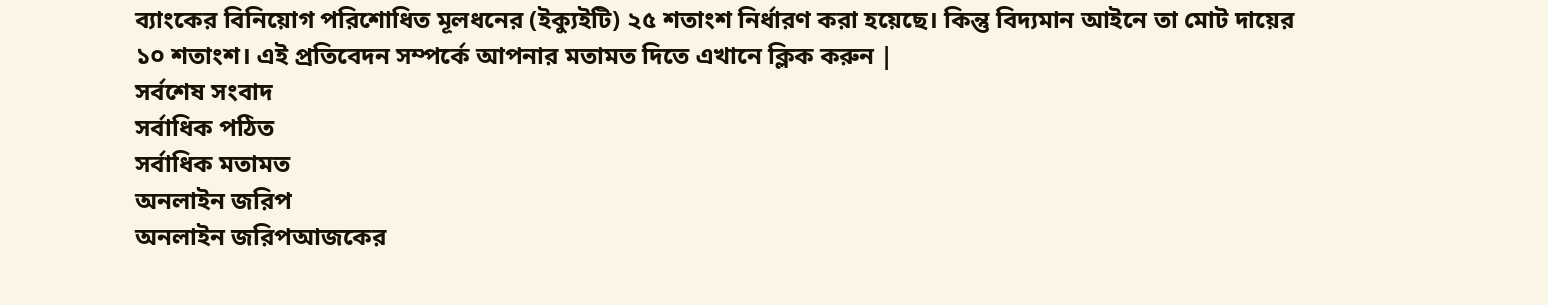ব্যাংকের বিনিয়োগ পরিশোধিত মূলধনের (ইক্যুইটি) ২৫ শতাংশ নির্ধারণ করা হয়েছে। কিন্তু বিদ্যমান আইনে তা মোট দায়ের ১০ শতাংশ। এই প্রতিবেদন সম্পর্কে আপনার মতামত দিতে এখানে ক্লিক করুন |
সর্বশেষ সংবাদ
সর্বাধিক পঠিত
সর্বাধিক মতামত
অনলাইন জরিপ
অনলাইন জরিপআজকের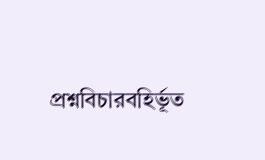প্রশ্নবিচারবহির্ভূত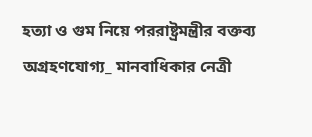হত্যা ও গুম নিয়ে পররাষ্ট্রমন্ত্রীর বক্তব্য অগ্রহণযোগ্য_ মানবাধিকার নেত্রী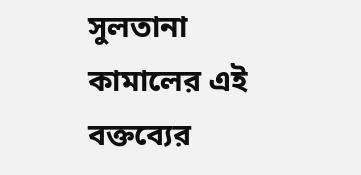সুলতানা কামালের এই বক্তব্যের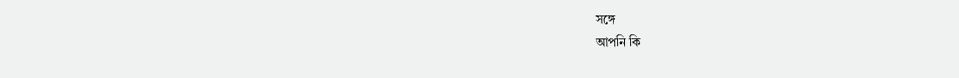সঙ্গে
আপনি কি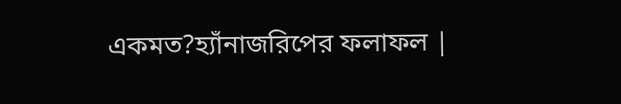একমত?হ্যাঁনাজরিপের ফলাফল |